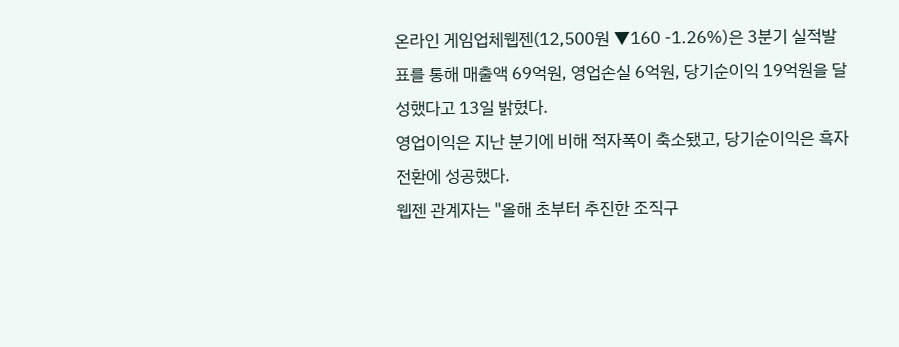온라인 게임업체웹젠(12,500원 ▼160 -1.26%)은 3분기 실적발표를 통해 매출액 69억원, 영업손실 6억원, 당기순이익 19억원을 달성했다고 13일 밝혔다.
영업이익은 지난 분기에 비해 적자폭이 축소됐고, 당기순이익은 흑자전환에 성공했다.
웹젠 관계자는 "올해 초부터 추진한 조직구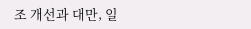조 개선과 대만, 일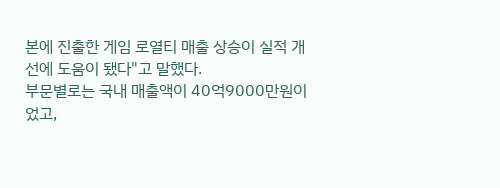본에 진출한 게임 로열티 매출 상승이 실적 개선에 도움이 됐다"고 말했다.
부문별로는 국내 매출액이 40억9000만원이었고,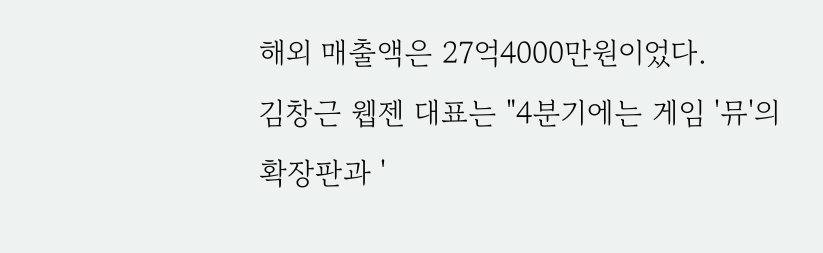해외 매출액은 27억4000만원이었다.
김창근 웹젠 대표는 "4분기에는 게임 '뮤'의 확장판과 '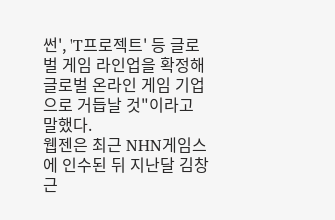썬', 'T프로젝트' 등 글로벌 게임 라인업을 확정해 글로벌 온라인 게임 기업으로 거듭날 것"이라고 말했다.
웹젠은 최근 NHN게임스에 인수된 뒤 지난달 김창근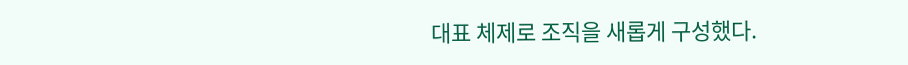대표 체제로 조직을 새롭게 구성했다.